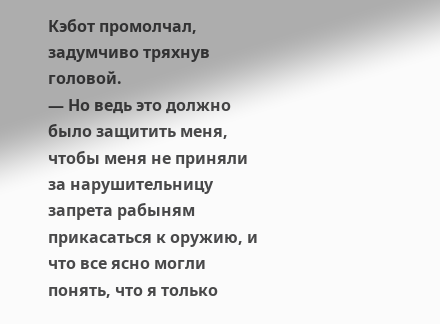Кэбот промолчал, задумчиво тряхнув головой.
— Но ведь это должно было защитить меня, чтобы меня не приняли за нарушительницу запрета рабыням прикасаться к оружию, и что все ясно могли понять, что я только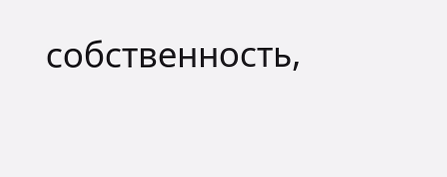собственность,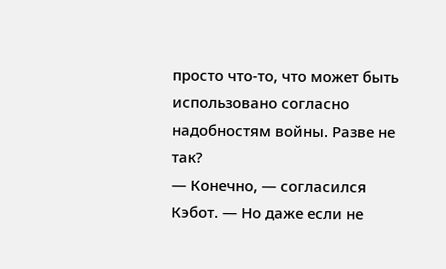просто что-то, что может быть использовано согласно надобностям войны. Разве не так?
— Конечно, — согласился Кэбот. — Но даже если не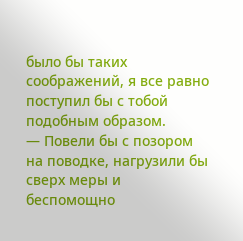было бы таких соображений, я все равно поступил бы с тобой подобным образом.
— Повели бы с позором на поводке, нагрузили бы сверх меры и беспомощно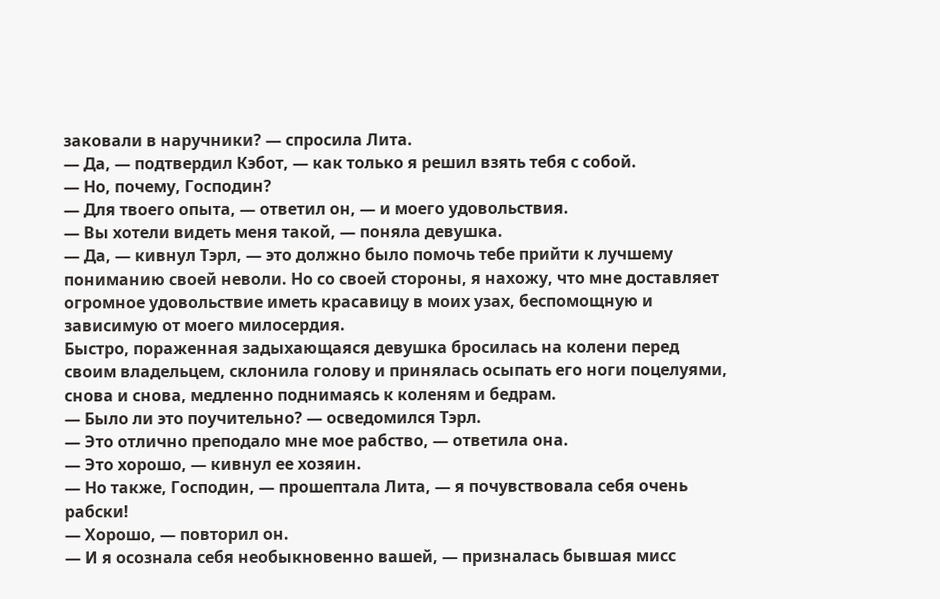заковали в наручники? — спросила Лита.
— Да, — подтвердил Кэбот, — как только я решил взять тебя с собой.
— Но, почему, Господин?
— Для твоего опыта, — ответил он, — и моего удовольствия.
— Вы хотели видеть меня такой, — поняла девушка.
— Да, — кивнул Тэрл, — это должно было помочь тебе прийти к лучшему пониманию своей неволи. Но со своей стороны, я нахожу, что мне доставляет огромное удовольствие иметь красавицу в моих узах, беспомощную и зависимую от моего милосердия.
Быстро, пораженная задыхающаяся девушка бросилась на колени перед своим владельцем, склонила голову и принялась осыпать его ноги поцелуями, снова и снова, медленно поднимаясь к коленям и бедрам.
— Было ли это поучительно? — осведомился Тэрл.
— Это отлично преподало мне мое рабство, — ответила она.
— Это хорошо, — кивнул ее хозяин.
— Но также, Господин, — прошептала Лита, — я почувствовала себя очень рабски!
— Хорошо, — повторил он.
— И я осознала себя необыкновенно вашей, — призналась бывшая мисс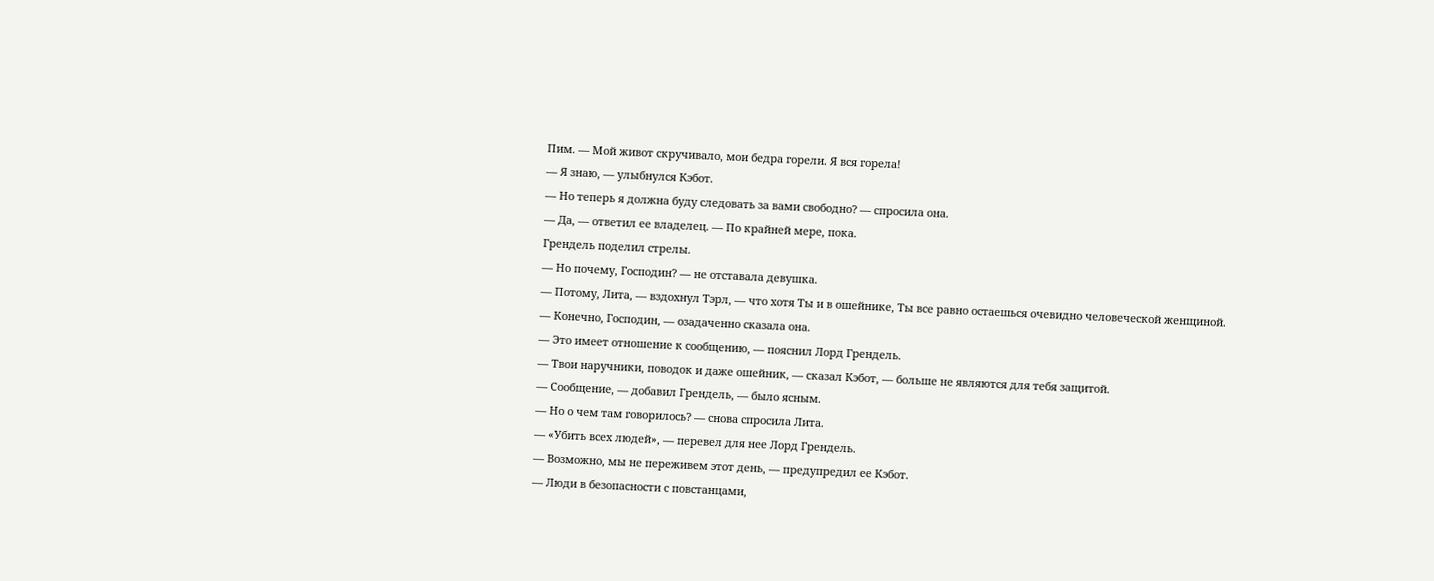Пим. — Мой живот скручивало, мои бедра горели. Я вся горела!
— Я знаю, — улыбнулся Кэбот.
— Но теперь я должна буду следовать за вами свободно? — спросила она.
— Да, — ответил ее владелец. — По крайней мере, пока.
Грендель поделил стрелы.
— Но почему, Господин? — не отставала девушка.
— Потому, Лита, — вздохнул Тэрл, — что хотя Ты и в ошейнике, Ты все равно остаешься очевидно человеческой женщиной.
— Конечно, Господин, — озадаченно сказала она.
— Это имеет отношение к сообщению, — пояснил Лорд Грендель.
— Твои наручники, поводок и даже ошейник, — сказал Кэбот, — больше не являются для тебя защитой.
— Сообщение, — добавил Грендель, — было ясным.
— Но о чем там говорилось? — снова спросила Лита.
— «Убить всех людей», — перевел для нее Лорд Грендель.
— Возможно, мы не переживем этот день, — предупредил ее Кэбот.
— Люди в безопасности с повстанцами,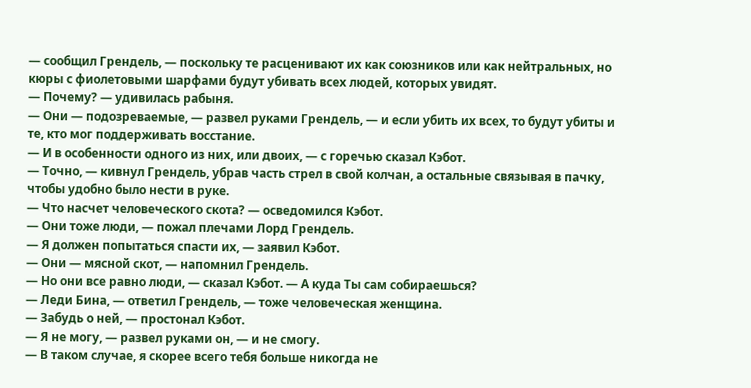— сообщил Грендель, — поскольку те расценивают их как союзников или как нейтральных, но кюры с фиолетовыми шарфами будут убивать всех людей, которых увидят.
— Почему? — удивилась рабыня.
— Они — подозреваемые, — развел руками Грендель, — и если убить их всех, то будут убиты и те, кто мог поддерживать восстание.
— И в особенности одного из них, или двоих, — с горечью сказал Кэбот.
— Точно, — кивнул Грендель, убрав часть стрел в свой колчан, а остальные связывая в пачку, чтобы удобно было нести в руке.
— Что насчет человеческого скота? — осведомился Кэбот.
— Они тоже люди, — пожал плечами Лорд Грендель.
— Я должен попытаться спасти их, — заявил Кэбот.
— Они — мясной скот, — напомнил Грендель.
— Но они все равно люди, — сказал Кэбот. — А куда Ты сам собираешься?
— Леди Бина, — ответил Грендель, — тоже человеческая женщина.
— Забудь о ней, — простонал Кэбот.
— Я не могу, — развел руками он, — и не смогу.
— В таком случае, я скорее всего тебя больше никогда не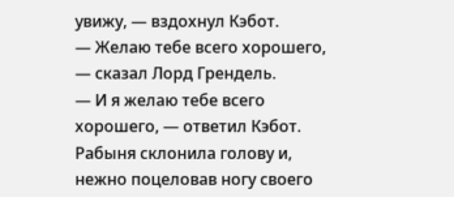увижу, — вздохнул Кэбот.
— Желаю тебе всего хорошего, — сказал Лорд Грендель.
— И я желаю тебе всего хорошего, — ответил Кэбот.
Рабыня склонила голову и, нежно поцеловав ногу своего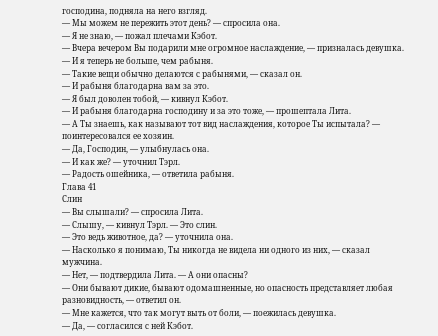господина, подняла на него взгляд.
— Мы можем не пережить этот день? — спросила она.
— Я не знаю, — пожал плечами Кэбот.
— Вчера вечером Вы подарили мне огромное наслаждение, — призналась девушка. — И я теперь не больше, чем рабыня.
— Такие вещи обычно делаются с рабынями, — сказал он.
— И рабыня благодарна вам за это.
— Я был доволен тобой, — кивнул Кэбот.
— И рабыня благодарна господину и за это тоже, — прошептала Лита.
— А Ты знаешь, как называют тот вид наслаждения, которое Ты испытала? — поинтересовался ее хозяин.
— Да, Господин, — улыбнулась она.
— И как же? — уточнил Тэрл.
— Радость ошейника, — ответила рабыня.
Глава 41
Слин
— Вы слышали? — спросила Лита.
— Слышу, — кивнул Тэрл. — Это слин.
— Это ведь животное, да? — уточнила она.
— Насколько я понимаю, Ты никогда не видела ни одного из них, — сказал мужчина.
— Нет, — подтвердила Лита. — А они опасны?
— Они бывают дикие, бывают одомашненные, но опасность представляет любая разновидность, — ответил он.
— Мне кажется, что так могут выть от боли, — поежилась девушка.
— Да, — согласился с ней Кэбот.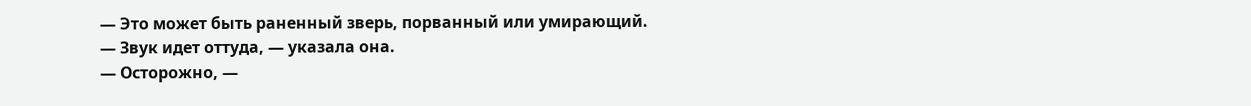— Это может быть раненный зверь, порванный или умирающий.
— Звук идет оттуда, — указала она.
— Осторожно, —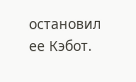остановил ее Кэбот.